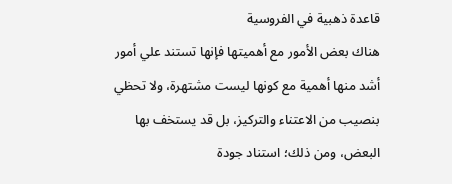قاعدة ذهبية في الفروسية
هناك بعض الأمور مع أهميتها فإنها تستند علي أمور أشد منها أهمية مع كونها ليست مشتهرة، ولا تحظي بنصيب من الاعتناء والتركيز، بل قد يستخف بها البعض، ومن ذلك؛ استناد جودة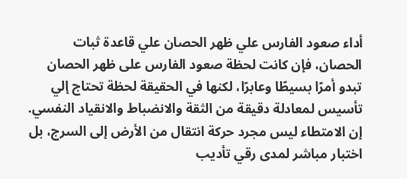أداء صعود الفارس علي ظهر الحصان علي قاعدة ثبات الحصان، فإن كانت لحظة صعود الفارس على ظهر الحصان تبدو أمرًا بسيطًا وعابرًا، لكنها في الحقيقة لحظة تحتاج إلي تأسيس لمعادلة دقيقة من الثقة والانضباط والانقياد النفسي. إن الامتطاء ليس مجرد حركة انتقال من الأرض إلى السرج، بل اختبار مباشر لمدى رقي تأديب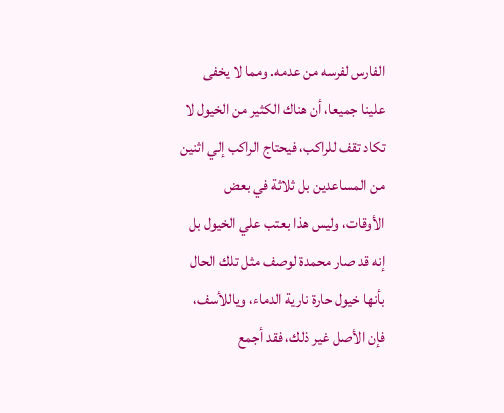الفارس لفرسه من عدمه. ومما لا يخفى علينا جميعا، أن هناك الكثير من الخيول لا تكاد تقف للراكب، فيحتاج الراكب إلي اثنين من المساعدين بل ثلاثة في بعض الأوقات، وليس هذا بعتب علي الخيول بل إنه قد صار محمدة لوصف مثل تلك الحال بأنها خيول حارة نارية الدماء، وياللأسف، فإن الأصل غير ذلك، فقد أجمع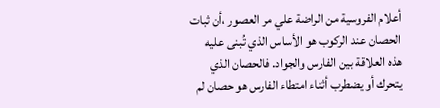أعلام الفروسية من الراضة علي مر العصور ،أن ثبات الحصان عند الركوب هو الأساس الذي تُبنى عليه هذه العلاقة بين الفارس والجواد. فالحصان الذي يتحرك أو يضطرب أثناء امتطاء الفارس هو حصان لم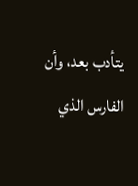يتأدب بعد، وأن الفارس الذي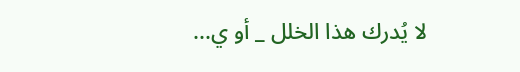لا يُدرك هذا الخلل _ أو ي...